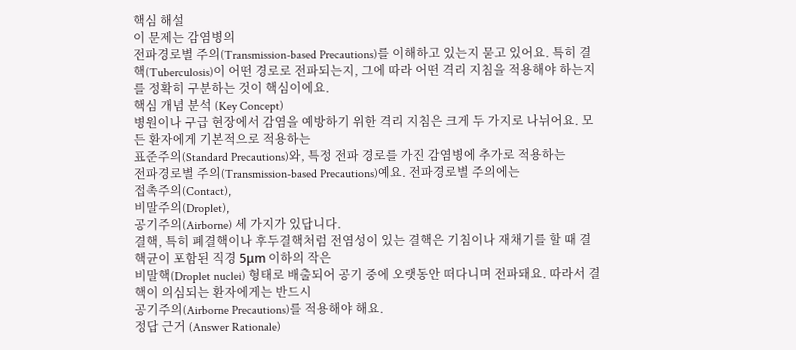핵심 해설
이 문제는 감염병의
전파경로별 주의(Transmission-based Precautions)를 이해하고 있는지 묻고 있어요. 특히 결핵(Tuberculosis)이 어떤 경로로 전파되는지, 그에 따라 어떤 격리 지침을 적용해야 하는지를 정확히 구분하는 것이 핵심이에요.
핵심 개념 분석 (Key Concept)
병원이나 구급 현장에서 감염을 예방하기 위한 격리 지침은 크게 두 가지로 나뉘어요. 모든 환자에게 기본적으로 적용하는
표준주의(Standard Precautions)와, 특정 전파 경로를 가진 감염병에 추가로 적용하는
전파경로별 주의(Transmission-based Precautions)예요. 전파경로별 주의에는
접촉주의(Contact),
비말주의(Droplet),
공기주의(Airborne) 세 가지가 있답니다.
결핵, 특히 폐결핵이나 후두결핵처럼 전염성이 있는 결핵은 기침이나 재채기를 할 때 결핵균이 포함된 직경 5μm 이하의 작은
비말핵(Droplet nuclei) 형태로 배출되어 공기 중에 오랫동안 떠다니며 전파돼요. 따라서 결핵이 의심되는 환자에게는 반드시
공기주의(Airborne Precautions)를 적용해야 해요.
정답 근거 (Answer Rationale)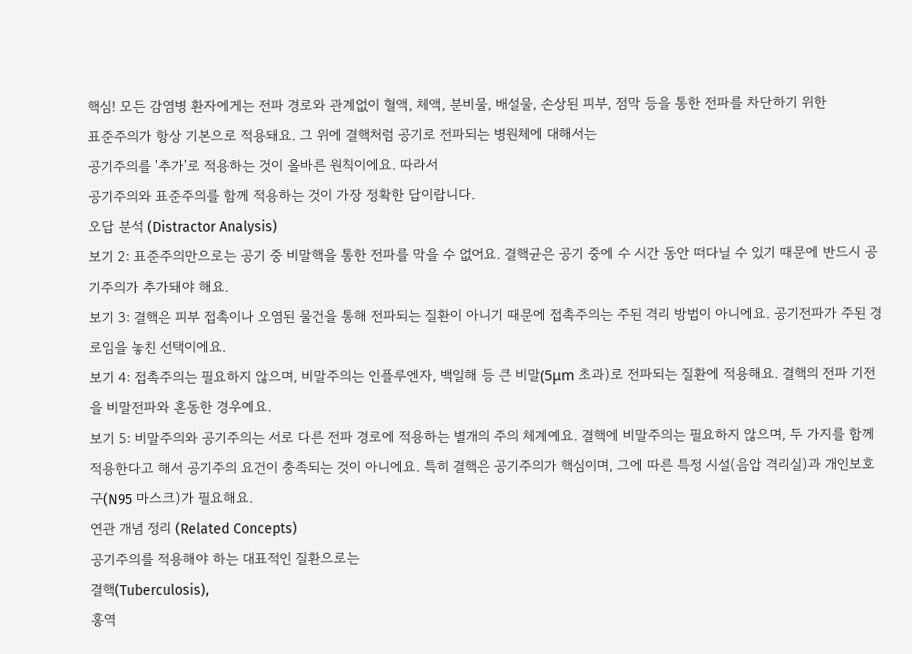핵심! 모든 감염병 환자에게는 전파 경로와 관계없이 혈액, 체액, 분비물, 배설물, 손상된 피부, 점막 등을 통한 전파를 차단하기 위한
표준주의가 항상 기본으로 적용돼요. 그 위에 결핵처럼 공기로 전파되는 병원체에 대해서는
공기주의를 '추가'로 적용하는 것이 올바른 원칙이에요. 따라서
공기주의와 표준주의를 함께 적용하는 것이 가장 정확한 답이랍니다.
오답 분석 (Distractor Analysis)
보기 2: 표준주의만으로는 공기 중 비말핵을 통한 전파를 막을 수 없어요. 결핵균은 공기 중에 수 시간 동안 떠다닐 수 있기 때문에 반드시 공기주의가 추가돼야 해요.
보기 3: 결핵은 피부 접촉이나 오염된 물건을 통해 전파되는 질환이 아니기 때문에 접촉주의는 주된 격리 방법이 아니에요. 공기전파가 주된 경로임을 놓친 선택이에요.
보기 4: 접촉주의는 필요하지 않으며, 비말주의는 인플루엔자, 백일해 등 큰 비말(5μm 초과)로 전파되는 질환에 적용해요. 결핵의 전파 기전을 비말전파와 혼동한 경우예요.
보기 5: 비말주의와 공기주의는 서로 다른 전파 경로에 적용하는 별개의 주의 체계예요. 결핵에 비말주의는 필요하지 않으며, 두 가지를 함께 적용한다고 해서 공기주의 요건이 충족되는 것이 아니에요. 특히 결핵은 공기주의가 핵심이며, 그에 따른 특정 시설(음압 격리실)과 개인보호구(N95 마스크)가 필요해요.
연관 개념 정리 (Related Concepts)
공기주의를 적용해야 하는 대표적인 질환으로는
결핵(Tuberculosis),
홍역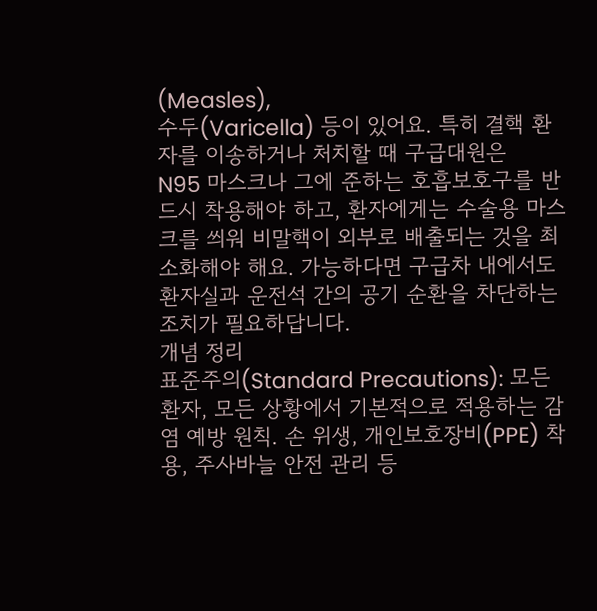(Measles),
수두(Varicella) 등이 있어요. 특히 결핵 환자를 이송하거나 처치할 때 구급대원은
N95 마스크나 그에 준하는 호흡보호구를 반드시 착용해야 하고, 환자에게는 수술용 마스크를 씌워 비말핵이 외부로 배출되는 것을 최소화해야 해요. 가능하다면 구급차 내에서도 환자실과 운전석 간의 공기 순환을 차단하는 조치가 필요하답니다.
개념 정리
표준주의(Standard Precautions): 모든 환자, 모든 상황에서 기본적으로 적용하는 감염 예방 원칙. 손 위생, 개인보호장비(PPE) 착용, 주사바늘 안전 관리 등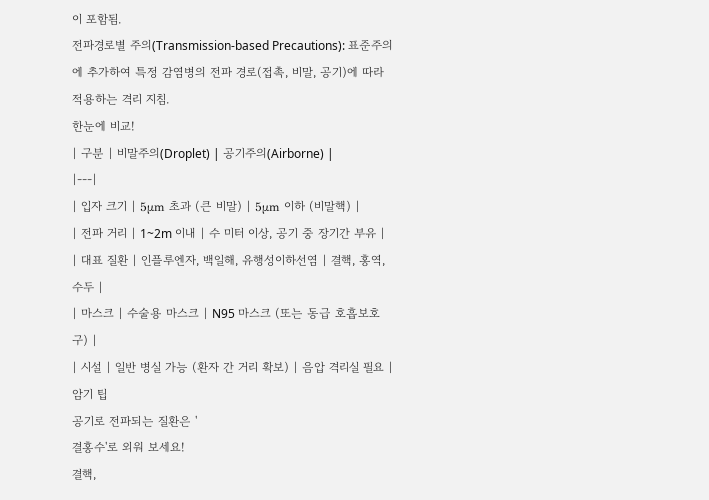이 포함됨.
전파경로별 주의(Transmission-based Precautions): 표준주의에 추가하여 특정 감염병의 전파 경로(접촉, 비말, 공기)에 따라 적용하는 격리 지침.
한눈에 비교!
| 구분 | 비말주의(Droplet) | 공기주의(Airborne) |
|---|
| 입자 크기 | 5μm 초과 (큰 비말) | 5μm 이하 (비말핵) |
| 전파 거리 | 1~2m 이내 | 수 미터 이상, 공기 중 장기간 부유 |
| 대표 질환 | 인플루엔자, 백일해, 유행성이하선염 | 결핵, 홍역, 수두 |
| 마스크 | 수술용 마스크 | N95 마스크 (또는 동급 호흡보호구) |
| 시설 | 일반 병실 가능 (환자 간 거리 확보) | 음압 격리실 필요 |
암기 팁
공기로 전파되는 질환은 '
결홍수'로 외워 보세요!
결핵,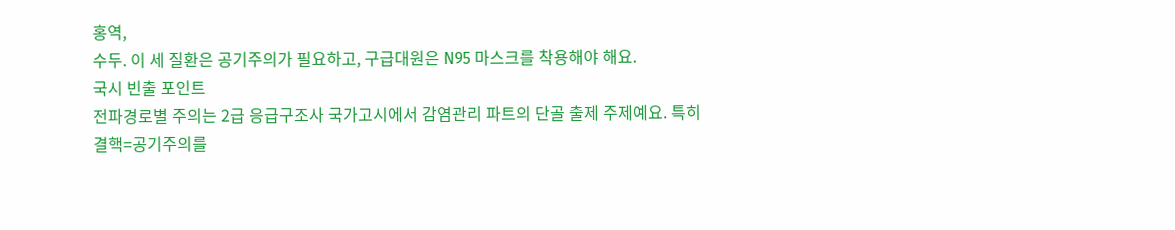홍역,
수두. 이 세 질환은 공기주의가 필요하고, 구급대원은 N95 마스크를 착용해야 해요.
국시 빈출 포인트
전파경로별 주의는 2급 응급구조사 국가고시에서 감염관리 파트의 단골 출제 주제예요. 특히
결핵=공기주의를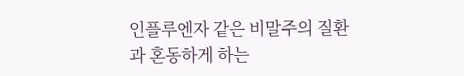인플루엔자 같은 비말주의 질환과 혼동하게 하는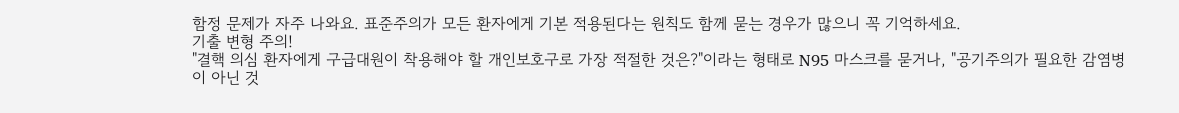함정 문제가 자주 나와요. 표준주의가 모든 환자에게 기본 적용된다는 원칙도 함께 묻는 경우가 많으니 꼭 기억하세요.
기출 변형 주의!
"결핵 의심 환자에게 구급대원이 착용해야 할 개인보호구로 가장 적절한 것은?"이라는 형태로 N95 마스크를 묻거나, "공기주의가 필요한 감염병이 아닌 것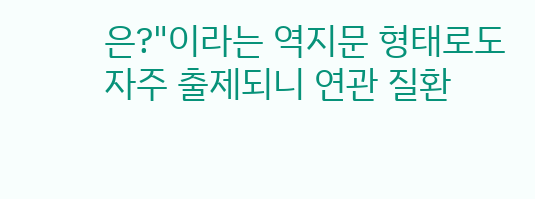은?"이라는 역지문 형태로도 자주 출제되니 연관 질환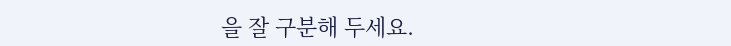을 잘 구분해 두세요.